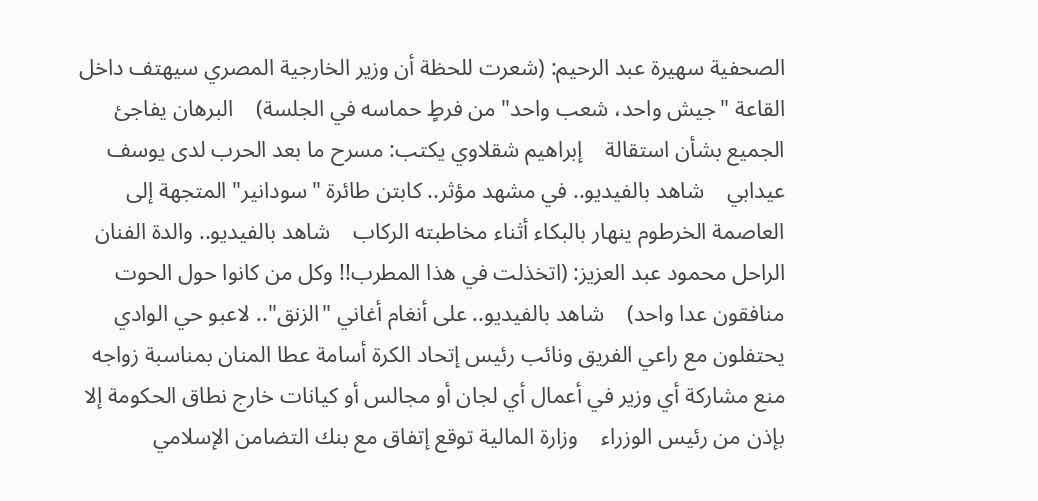الصحفية سهيرة عبد الرحيم: (شعرت للحظة أن وزير الخارجية المصري سيهتف داخل القاعة "جيش واحد، شعب واحد" من فرطٍ حماسه في الجلسة)    البرهان يفاجئ الجميع بشأن استقالة    إبراهيم شقلاوي يكتب: مسرح ما بعد الحرب لدى يوسف عيدابي    شاهد بالفيديو.. في مشهد مؤثر.. كابتن طائرة "سودانير" المتجهة إلى العاصمة الخرطوم ينهار بالبكاء أثناء مخاطبته الركاب    شاهد بالفيديو.. والدة الفنان الراحل محمود عبد العزيز: (اتخذلت في هذا المطرب!! وكل من كانوا حول الحوت منافقون عدا واحد)    شاهد بالفيديو.. على أنغام أغاني "الزنق".. لاعبو حي الوادي يحتفلون مع راعي الفريق ونائب رئيس إتحاد الكرة أسامة عطا المنان بمناسبة زواجه    منع مشاركة أي وزير في أعمال أي لجان أو مجالس أو كيانات خارج نطاق الحكومة إلا بإذن من رئيس الوزراء    وزارة المالية توقع إتفاق مع بنك التضامن الإسلامي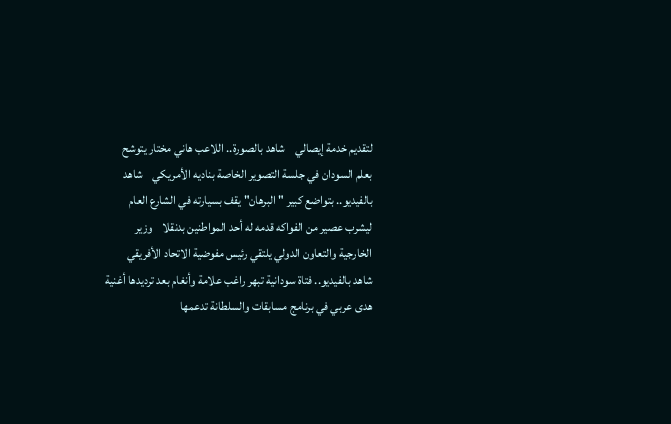لتقديم خدمة إيصالي    شاهد بالصورة.. اللاعب هاني مختار يتوشح بعلم السودان في جلسة التصوير الخاصة بناديه الأمريكي    شاهد بالفيديو.. بتواضع كبير "البرهان" يقف بسيارته في الشارع العام ليشرب عصير من الفواكه قدمه له أحد المواطنين بدنقلا    وزير الخارجية والتعاون الدولي يلتقي رئيس مفوضية الاتحاد الأفريقي    شاهد بالفيديو.. فتاة سودانية تبهر راغب علامة وأنغام بعد ترديدها أغنية هدى عربي في برنامج مسابقات والسلطانة تدعمها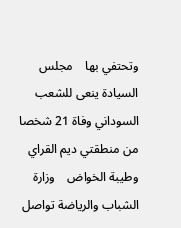وتحتفي بها    مجلس السيادة ينعى للشعب السوداني وفاة 21 شخصا من منطقتي ديم القراي وطيبة الخواض    وزارة الشباب والرياضة تواصل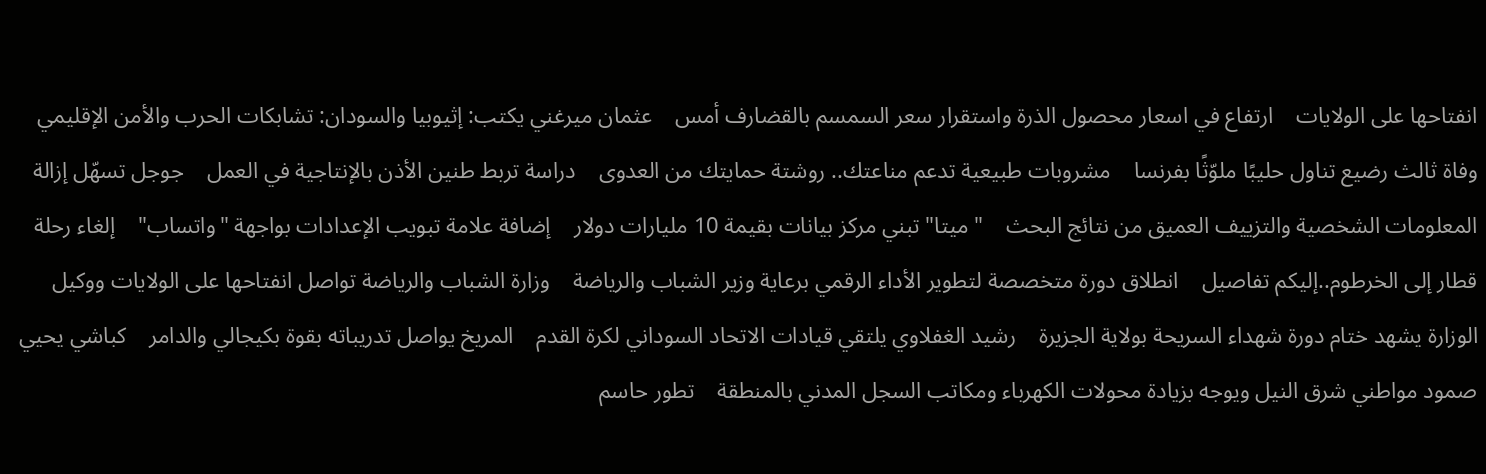انفتاحها على الولايات    ارتفاع في اسعار محصول الذرة واستقرار سعر السمسم بالقضارف أمس    عثمان ميرغني يكتب: إثيوبيا والسودان: تشابكات الحرب والأمن الإقليمي    وفاة ثالث رضيع تناول حليبًا ملوّثًا بفرنسا    مشروبات طبيعية تدعم مناعتك.. روشتة حمايتك من العدوى    دراسة تربط طنين الأذن بالإنتاجية في العمل    جوجل تسهّل إزالة المعلومات الشخصية والتزييف العميق من نتائج البحث    "ميتا" تبني مركز بيانات بقيمة 10 مليارات دولار    إضافة علامة تبويب الإعدادات بواجهة "واتساب"    إلغاء رحلة قطار إلى الخرطوم..إليكم تفاصيل    انطلاق دورة متخصصة لتطوير الأداء الرقمي برعاية وزير الشباب والرياضة    وزارة الشباب والرياضة تواصل انفتاحها على الولايات ووكيل الوزارة يشهد ختام دورة شهداء السريحة بولاية الجزيرة    رشيد الغفلاوي يلتقي قيادات الاتحاد السوداني لكرة القدم    المريخ يواصل تدريباته بقوة بكيجالي والدامر    كباشي يحيي صمود مواطني شرق النيل ويوجه بزيادة محولات الكهرباء ومكاتب السجل المدني بالمنطقة    تطور حاسم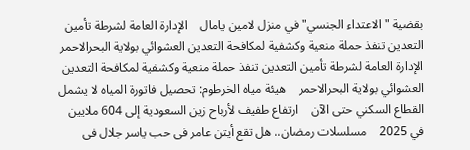بقضية "الاعتداء الجنسي" في منزل لامين يامال    الإدارة العامة لشرطة تأمين التعدين تنفذ حملة منعية وكشفية لمكافحة التعدين العشوائي بولاية البحرالاحمر    الإدارة العامة لشرطة تأمين التعدين تنفذ حملة منعية وكشفية لمكافحة التعدين العشوائي بولاية البحرالاحمر    هيئة مياه الخرطوم: تحصيل فاتورة المياه لا يشمل القطاع السكني حتى الآن    ارتفاع طفيف لأرباح زين السعودية إلى 604 ملايين في 2025    مسلسلات رمضان.. هل تقع أيتن عامر فى حب ياسر جلال فى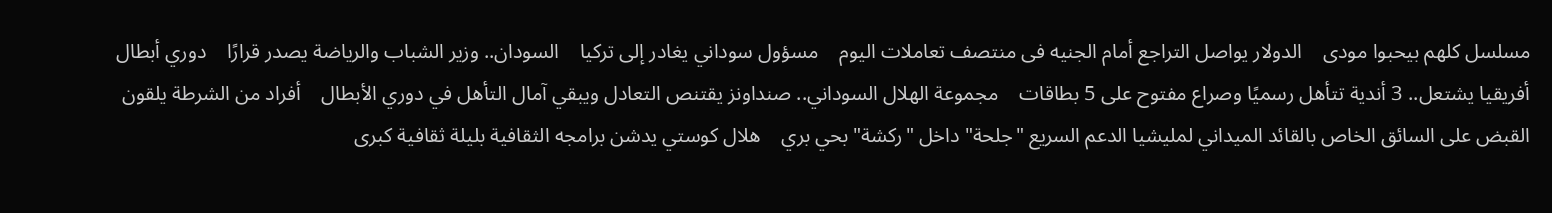مسلسل كلهم بيحبوا مودى    الدولار يواصل التراجع أمام الجنيه فى منتصف تعاملات اليوم    مسؤول سوداني يغادر إلى تركيا    السودان.. وزير الشباب والرياضة يصدر قرارًا    دوري أبطال أفريقيا يشتعل.. 3 أندية تتأهل رسميًا وصراع مفتوح على 5 بطاقات    مجموعة الهلال السوداني.. صنداونز يقتنص التعادل ويبقي آمال التأهل في دوري الأبطال    أفراد من الشرطة يلقون القبض على السائق الخاص بالقائد الميداني لمليشيا الدعم السريع "جلحة" داخل "ركشة" بحي بري    هلال كوستي يدشن برامجه الثقافية بليلة ثقافية كبرى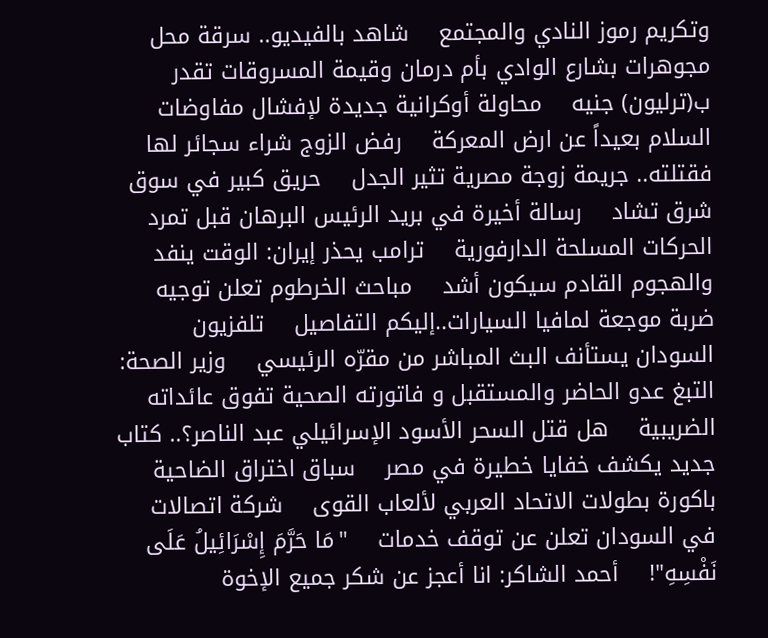وتكريم رموز النادي والمجتمع    شاهد بالفيديو.. سرقة محل مجوهرات بشارع الوادي بأم درمان وقيمة المسروقات تقدر ب(ترليون) جنيه    محاولة أوكرانية جديدة لإفشال مفاوضات السلام بعيداً عن ارض المعركة    رفض الزوج شراء سجائر لها فقتلته.. جريمة زوجة مصرية تثير الجدل    حريق كبير في سوق شرق تشاد    رسالة أخيرة في بريد الرئيس البرهان قبل تمرد الحركات المسلحة الدارفورية    ترامب يحذر إيران: الوقت ينفد والهجوم القادم سيكون أشد    مباحث الخرطوم تعلن توجيه ضربة موجعة لمافيا السيارات..إليكم التفاصيل    تلفزيون السودان يستأنف البث المباشر من مقرّه الرئيسي    وزير الصحة: التبغ عدو الحاضر والمستقبل و فاتورته الصحية تفوق عائداته الضريبية    هل قتل السحر الأسود الإسرائيلي عبد الناصر؟.. كتاب جديد يكشف خفايا خطيرة في مصر    سباق اختراق الضاحية باكورة بطولات الاتحاد العربي لألعاب القوى    شركة اتصالات في السودان تعلن عن توقف خدمات    "مَا حَرَّمَ إِسْرَائِيلُ عَلَى نَفْسِهِ"!    أحمد الشاكر: انا أعجز عن شكر جميع الإخوة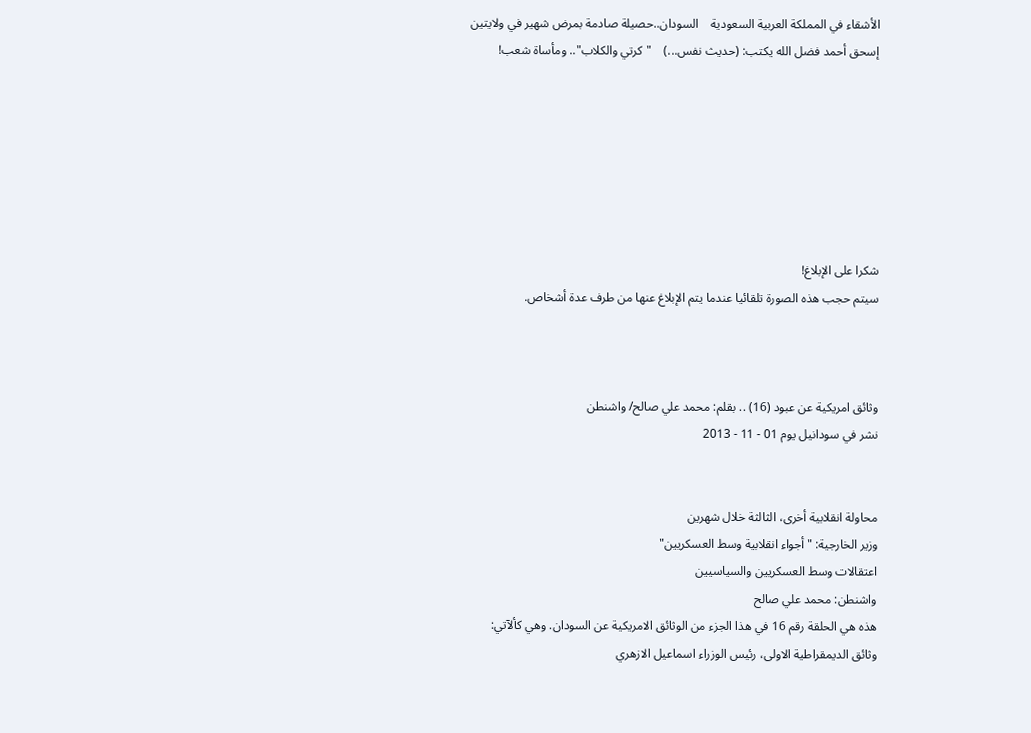الأشقاء في المملكة العربية السعودية    السودان..حصيلة صادمة بمرض شهير في ولايتين    إسحق أحمد فضل الله يكتب: (حديث نفس...)    "كرتي والكلاب".. ومأساة شعب!







شكرا على الإبلاغ!
سيتم حجب هذه الصورة تلقائيا عندما يتم الإبلاغ عنها من طرف عدة أشخاص.



وثائق امريكية عن عبود (16) .. بقلم: محمد علي صالح/ واشنطن
نشر في سودانيل يوم 01 - 11 - 2013


محاولة انقلابية أخرى، الثالثة خلال شهرين
وزير الخارجية: "أجواء انقلابية وسط العسكريين"
اعتقالات وسط العسكريين والسياسيين
واشنطن: محمد علي صالح
هذه هي الحلقة رقم 16 في هذا الجزء من الوثائق الامريكية عن السودان. وهي كألآتي:
وثائق الديمقراطية الاولى، رئيس الوزراء اسماعيل الازهري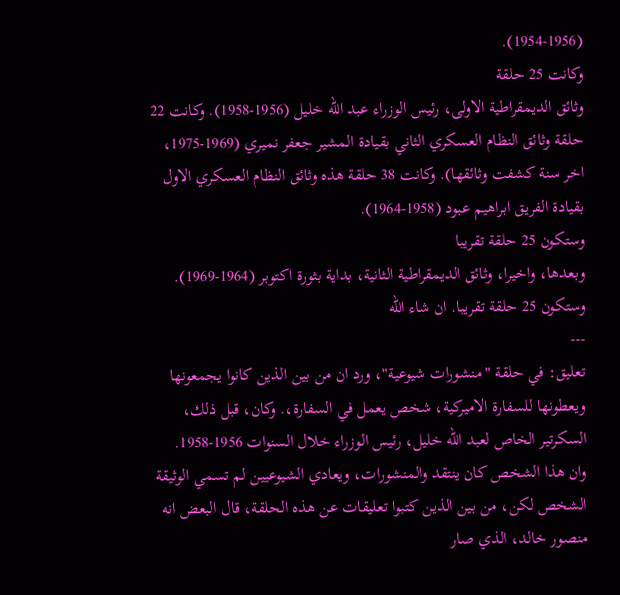(1954-1956).
وكانت 25 حلقة
وثائق الديمقراطية الاولى، رئيس الوزراء عبد الله خليل (1956-1958). وكانت 22 حلقة وثائق النظام العسكري الثاني بقيادة المشير جعفر نميري (1969-1975، اخر سنة كشفت وثائقها). وكانت 38 حلقة هذه وثائق النظام العسكري الاول بقيادة الفريق ابراهيم عبود (1958-1964).
وستكون 25 حلقة تقريبا
وبعدها، واخيرا، وثائق الديمقراطية الثانية، بداية بثورة اكتوبر (1964-1969). وستكون 25 حلقة تقريبا. ان شاء الله
---
تعليق: في حلقة "منشورات شيوعية"، ورد ان من بين الذين كانوا يجمعونها ويعطونها للسفارة الاميركية، شخص يعمل في السفارة،. وكان، قبل ذلك، السكرتير الخاص لعبد الله خليل، رئيس الوزراء خلال السنوات 1956-1958.
وان هذا الشخص كان ينتقد والمنشورات، ويعادي الشيوعيين لم تسمي الوثيقة الشخص لكن، من بين الذين كتبوا تعليقات عن هذه الحلقة، قال البعض انه منصور خالد، الذي صار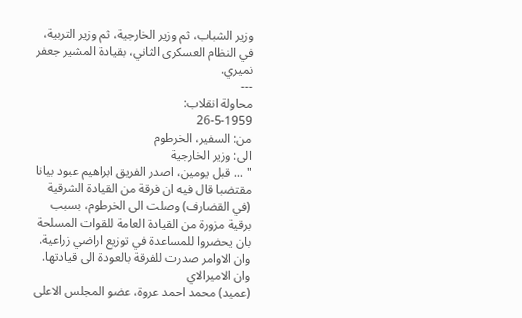وزير الشباب، ثم وزير الخارجية، ثم وزير التربية، في النظام العسكرى الثاني، بقيادة المشير جعفر نميري.
---
محاولة انقلاب:
26-5-1959
من: السفير، الخرطوم
الى: وزير الخارجية
" ... قبل يومين، اصدر الفريق ابراهيم عبود بيانا مقتضبا قال فيه ان فرقة من القيادة الشرقية (في القضارف) وصلت الى الخرطوم، بسبب برقية مزورة من القيادة العامة للقوات المسلحة بان يحضروا للمساعدة في توزيع اراضي زراعية. وان الاوامر صدرت للفرقة بالعودة الى قيادتها. وان الاميرالاي
(عميد) محمد احمد عروة، عضو المجلس الاعلى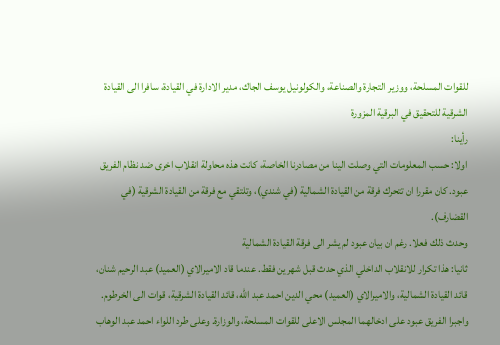للقوات المسلحة، ووزير التجارة والصناعة، والكولونيل يوسف الجاك، مدير الادارة في القيادة، سافرا الى القيادة الشرقية للتحقيق في البرقية المزورة
رأينا:
اولا: حسب المعلومات التي وصلت الينا من مصادرنا الخاصة، كانت هذه محاولة انقلاب اخرى ضد نظام الفريق عبود. كان مقررا ان تتحرك فرقة من القيادة الشمالية (في شندي)، وتلتقي مع فرقة من القيادة الشرقية (في القضارف).
وحدث ذلك فعلا. رغم ان بيان عبود لم يشر الى فرقة القيادة الشمالية
ثانيا: هذا تكرار للانقلاب الداخلي الذي حدث قبل شهرين فقط. عندما قاد الاميرالاي (العميد) عبد الرحيم شنان، قائد القيادة الشمالية، والاميرالاي (العميد) محي الدين احمد عبد الله، قائد القيادة الشرقية، قوات الى الخرطوم. واجبرا الفريق عبود على ادخالهما المجلس الاعلى للقوات المسلحة، والوزارة. وعلى طرد اللواء احمد عبد الوهاب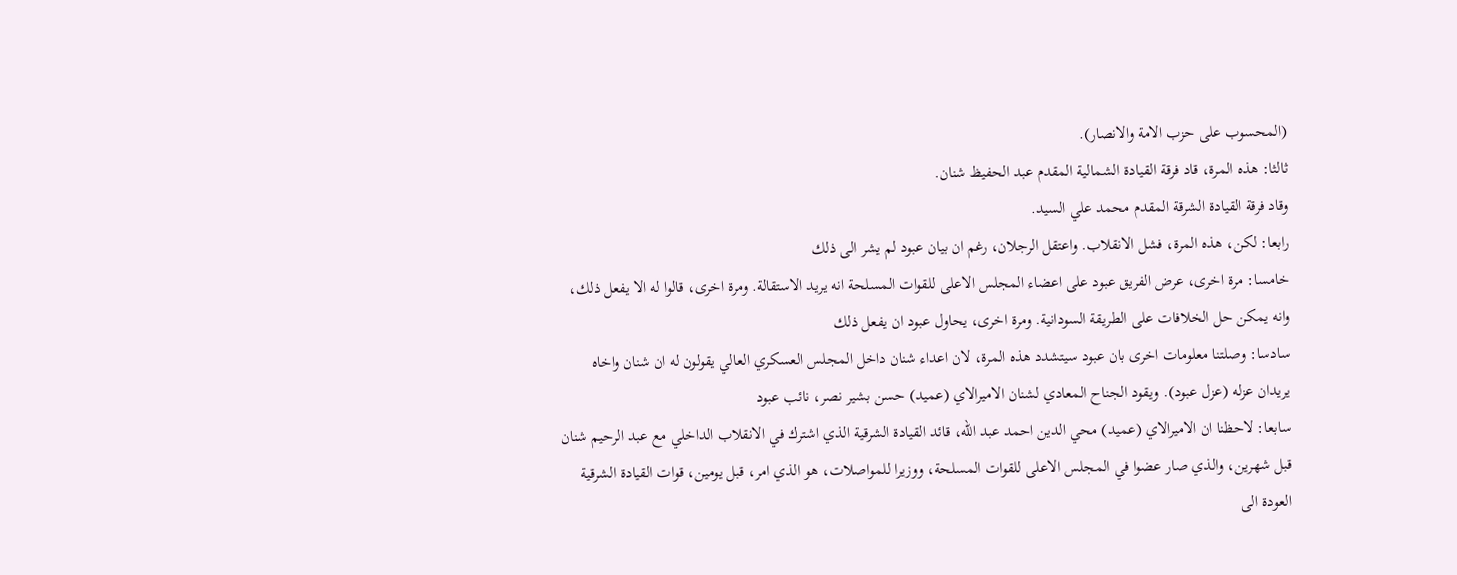(المحسوب على حزب الامة والانصار).
ثالثا: هذه المرة، قاد فرقة القيادة الشمالية المقدم عبد الحفيظ شنان.
وقاد فرقة القيادة الشرقة المقدم محمد علي السيد.
رابعا: لكن، هذه المرة، فشل الانقلاب. واعتقل الرجلان، رغم ان بيان عبود لم يشر الى ذلك
خامسا: مرة اخرى، عرض الفريق عبود على اعضاء المجلس الاعلى للقوات المسلحة انه يريد الاستقالة. ومرة اخرى، قالوا له الا يفعل ذلك، وانه يمكن حل الخلافات على الطريقة السودانية. ومرة اخرى، يحاول عبود ان يفعل ذلك
سادسا: وصلتنا معلومات اخرى بان عبود سيتشدد هذه المرة، لان اعداء شنان داخل المجلس العسكري العالي يقولون له ان شنان واخاه يريدان عزله (عزل عبود). ويقود الجناح المعادي لشنان الاميرالاي (عميد) حسن بشير نصر، نائب عبود
سابعا: لاحظنا ان الاميرالاي (عميد) محي الدين احمد عبد الله، قائد القيادة الشرقية الذي اشترك في الانقلاب الداخلي مع عبد الرحيم شنان قبل شهرين، والذي صار عضوا في المجلس الاعلى للقوات المسلحة، ووزيرا للمواصلات، هو الذي امر، قبل يومين، قوات القيادة الشرقية العودة الى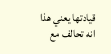قيادتها يعني هذا انه تحالف مع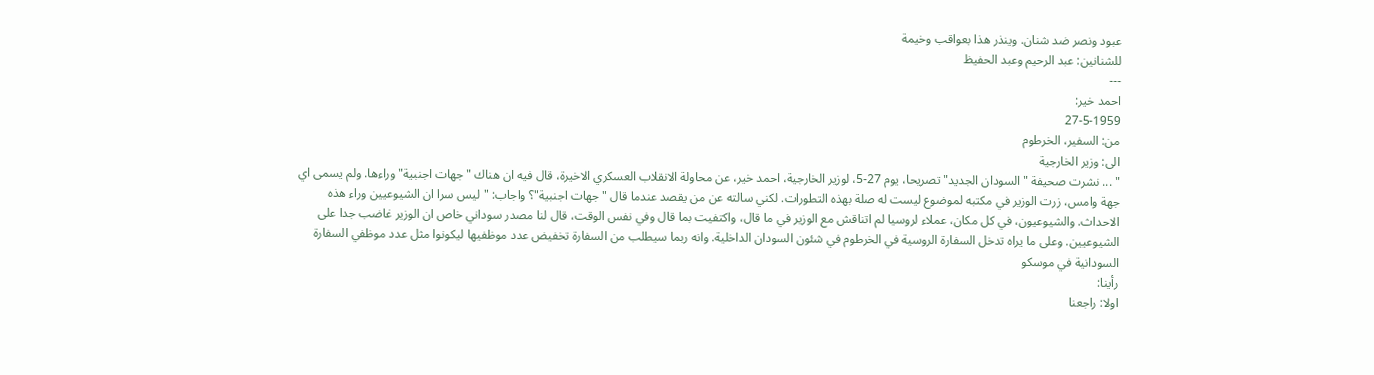عبود ونصر ضد شنان. وينذر هذا بعواقب وخيمة
للشنانين: عبد الرحيم وعبد الحفيظ
---
احمد خير:
27-5-1959
من: السفير، الخرطوم
الى: وزير الخارجية
" ... نشرت صحيفة "السودان الجديد" تصريحا، يوم 27-5، لوزير الخارجية، احمد خير، عن محاولة الانقلاب العسكري الاخيرة، قال فيه ان هناك "جهات اجنبية" وراءها. ولم يسمى اي جهة وامس، زرت الوزير في مكتبه لموضوع ليست له صلة بهذه التطورات. لكني سالته عن من يقصد عندما قال "جهات اجنبية"؟ واجاب: "ليس سرا ان الشيوعيين وراء هذه الاحداث. والشيوعيون، في كل مكان، عملاء لروسيا لم اتناقش مع الوزير في ما قال، واكتفيت بما قال وفي نفس الوقت، قال لنا مصدر سوداني خاص ان الوزير غاضب جدا على الشيوعيين. وعلى ما يراه تدخل السفارة الروسية في الخرطوم في شئون السودان الداخلية. وانه ربما سيطلب من السفارة تخفيض عدد موظفيها ليكونوا مثل عدد موظفي السفارة السودانية في موسكو
رأينا:
اولا: راجعنا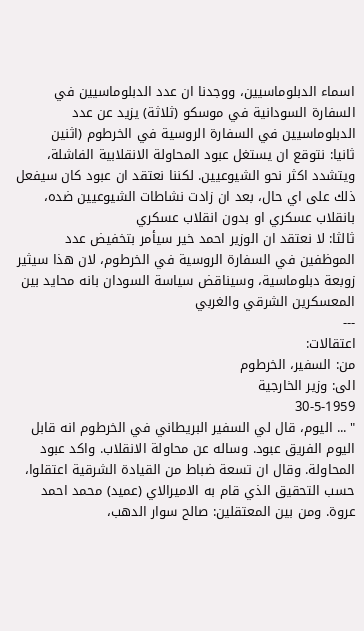اسماء الدبلوماسيين، ووجدنا ان عدد الدبلوماسيين في السفارة السودانية في موسكو (ثلاثة) يزيد عن عدد الدبلوماسيين في السفارة الروسية في الخرطوم (اثنين
ثانيا: نتوقع ان يستغل عبود المحاولة الانقلابية الفاشلة، ويتشدد اكثر نحو الشيوعيين. لكننا نعتقد ان عبود كان سيفعل ذلك على اي حال، بعد ان زادت نشاطات الشيوعيين ضده، بانقلاب عسكري او بدون انقلاب عسكري
ثالثا: لا نعتقد ان الوزير احمد خير سيأمر بتخفيض عدد الموظفين في السفارة الروسية في الخرطوم، لان هذا سيثير زوبعة دبلوماسية، وسيناقض سياسة السودان بانه محايد بين المعسكرين الشرقي والغربي
---
اعتقالات:
من: السفير، الخرطوم
الى: وزير الخارجية
30-5-1959
" ... اليوم، قال لي السفير البريطاني في الخرطوم انه قابل اليوم الفريق عبود. وساله عن محاولة الانقلاب. واكد عبود المحاولة. وقال ان تسعة ضباط من القيادة الشرقية اعتقلوا، حسب التحقيق الذي قام به الاميرالاي (عميد) محمد احمد عروة. ومن بين المعتقلين: صالح سوار الدهب،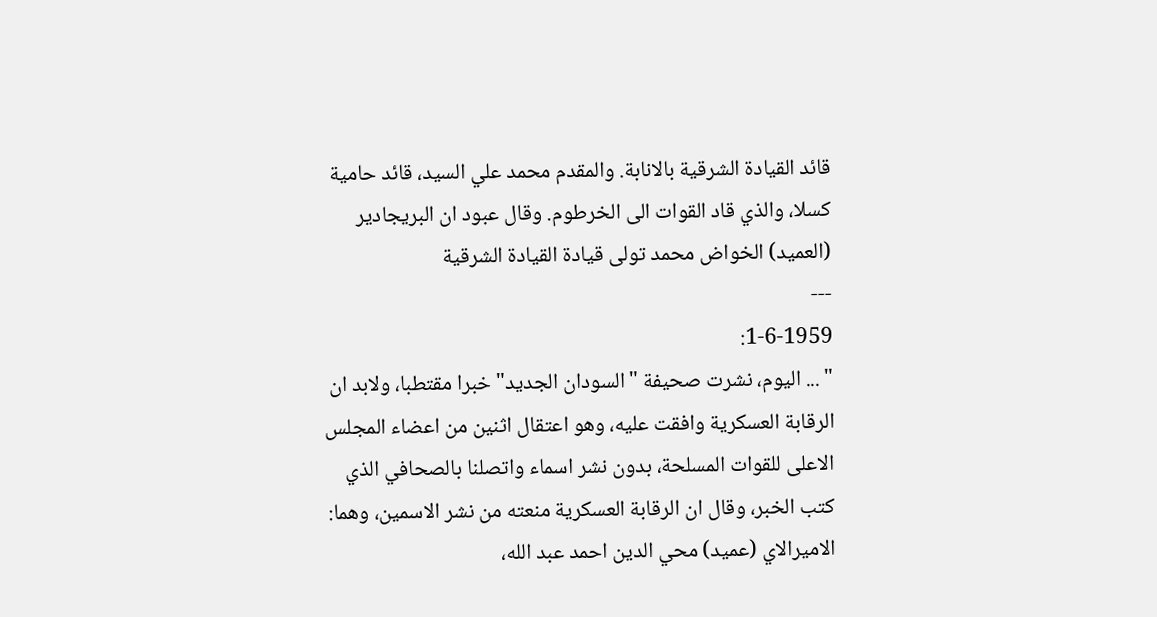قائد القيادة الشرقية بالانابة. والمقدم محمد علي السيد، قائد حامية كسلا، والذي قاد القوات الى الخرطوم. وقال عبود ان البريجادير (العميد) الخواض محمد تولى قيادة القيادة الشرقية
---
1-6-1959:
" ... اليوم، نشرت صحيفة "السودان الجديد" خبرا مقتطبا، ولابد ان الرقابة العسكرية وافقت عليه، وهو اعتقال اثنين من اعضاء المجلس الاعلى للقوات المسلحة، بدون نشر اسماء واتصلنا بالصحافي الذي كتب الخبر، وقال ان الرقابة العسكرية منعته من نشر الاسمين، وهما: الاميرالاي (عميد) محي الدين احمد عبد الله،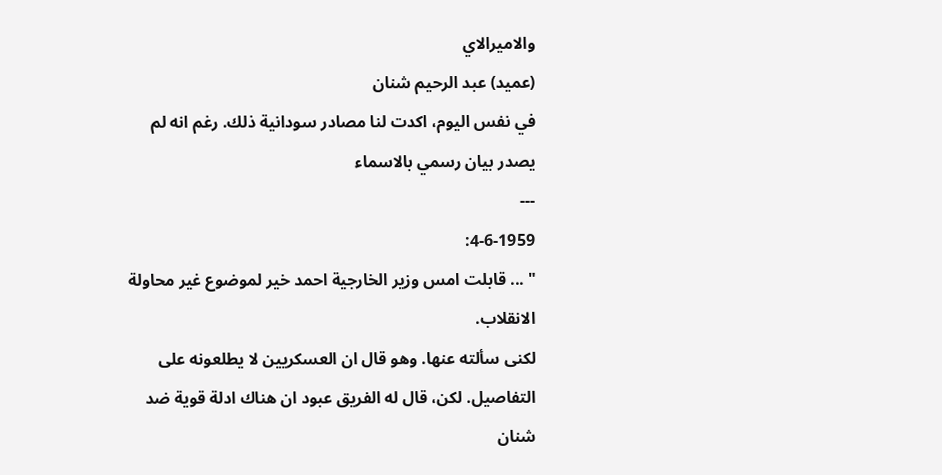والاميرالاي
(عميد) عبد الرحيم شنان
في نفس اليوم، اكدت لنا مصادر سودانية ذلك. رغم انه لم يصدر بيان رسمي بالاسماء
---
4-6-1959:
" ... قابلت امس وزير الخارجية احمد خير لموضوع غير محاولة الانقلاب.
لكنى سألته عنها. وهو قال ان العسكريين لا يطلعونه على التفاصيل. لكن، قال له الفريق عبود ان هناك ادلة قوية ضد شنان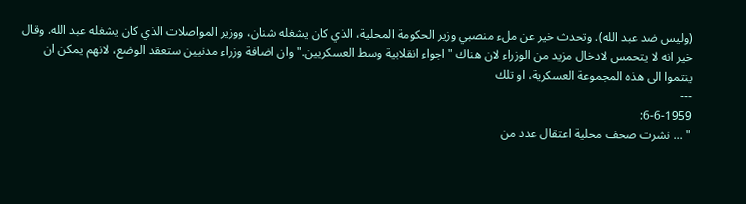(وليس ضد عبد الله). وتحدث خير عن ملء منصبي وزير الحكومة المحلية، الذي كان يشغله شنان، ووزير المواصلات الذي كان يشغله عبد الله. وقال خير انه لا يتحمس لادخال مزيد من الوزراء لان هناك "اجواء انقلابية وسط العسكريين." وان اضافة وزراء مدنيين ستعقد الوضع، لانهم يمكن ان ينتموا الى هذه المجموعة العسكرية، او تلك
---
6-6-1959:
" ... نشرت صحف محلية اعتقال عدد من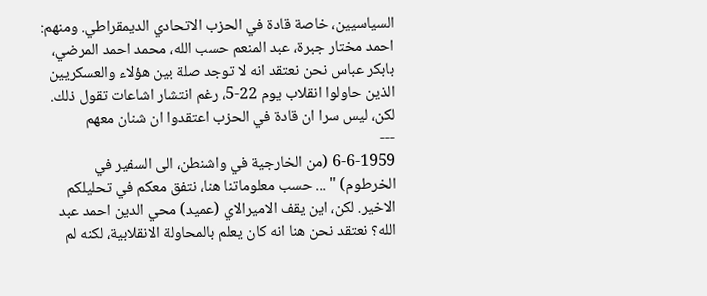السياسيين، خاصة قادة في الحزب الاتحادي الديمقراطي. ومنهم: احمد مختار جبرة، عبد المنعم حسب الله، محمد احمد المرضي، بابكر عباس نحن نعتقد انه لا توجد صلة بين هؤلاء والعسكريين الذين حاولوا انقلاب يوم 22-5، رغم انتشار اشاعات تقول ذلك. لكن، ليس سرا ان قادة في الحزب اعتقدوا ان شنان معهم
---
6-6-1959 (من الخارجية في واشنطن، الى السفير في الخرطوم) " ... حسب معلوماتنا هنا، نتفق معكم في تحليلكم الاخير. لكن، اين يقف الاميرالاي (عميد) محي الدين احمد عبد الله؟ نعتقد نحن هنا انه كان يعلم بالمحاولة الانقلابية، لكنه لم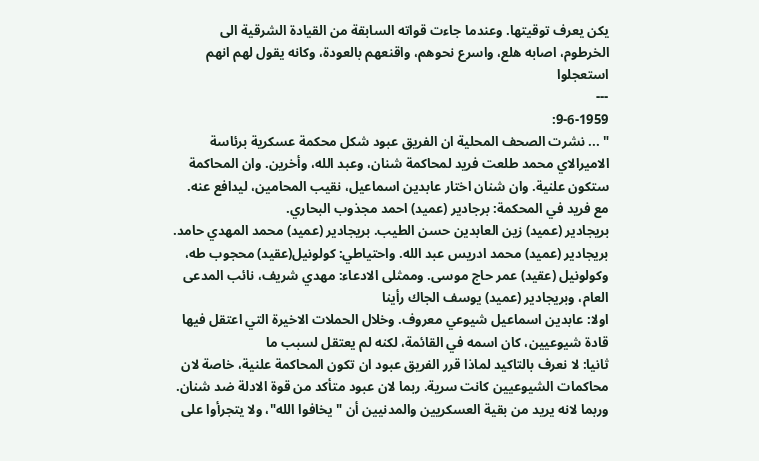يكن يعرف توقيتها. وعندما جاءت قواته السابقة من القيادة الشرقية الى الخرطوم، اصابه هلع، واسرع نحوهم، واقنعهم بالعودة، وكانه يقول لهم انهم استعجلوا
---
9-6-1959:
" ... نشرت الصحف المحلية ان الفريق عبود شكل محكمة عسكرية برئاسة الاميرالاي محمد طلعت فريد لمحاكمة شنان، وعبد الله، وأخرين. وان المحاكمة ستكون علنية. وان شنان اختار عابدين اسماعيل، نقيب المحامين، ليدافع عنه. مع فريد في المحكمة: برجادير (عميد) احمد مجذوب البحاري.
بريجادير (عميد) زين العابدين حسن الطيب. بريجادير (عميد) محمد المهدي حامد. بريجادير (عميد) محمد ادريس عبد الله. واحتياطي: كولونيل(عقيد) محجوب طه، وكولونيل (عقيد) عمر حاج موسى. وممثلى الادعاء: مهدي شريف، نائب المدعى العام، وبريجادير (عميد) يوسف الجاك رأينا
اولا: عابدين اسماعيل شيوعي معروف. وخلال الحملات الاخيرة التي اعتقل فيها قادة شيوعيين، كان اسمه في القائمة، لكنه لم يعتقل لسبب ما
ثانيا: لا نعرف بالتاكيد لماذا قرر الفريق عبود ان تكون المحاكمة علنية، خاصة لان محاكمات الشيوعيين كانت سرية. ربما لان عبود متأكد من قوة الادلة ضد شنان. وربما لانه يريد من بقية العسكريين والمدنيين أن "يخافوا الله"، ولا يتجرأوا على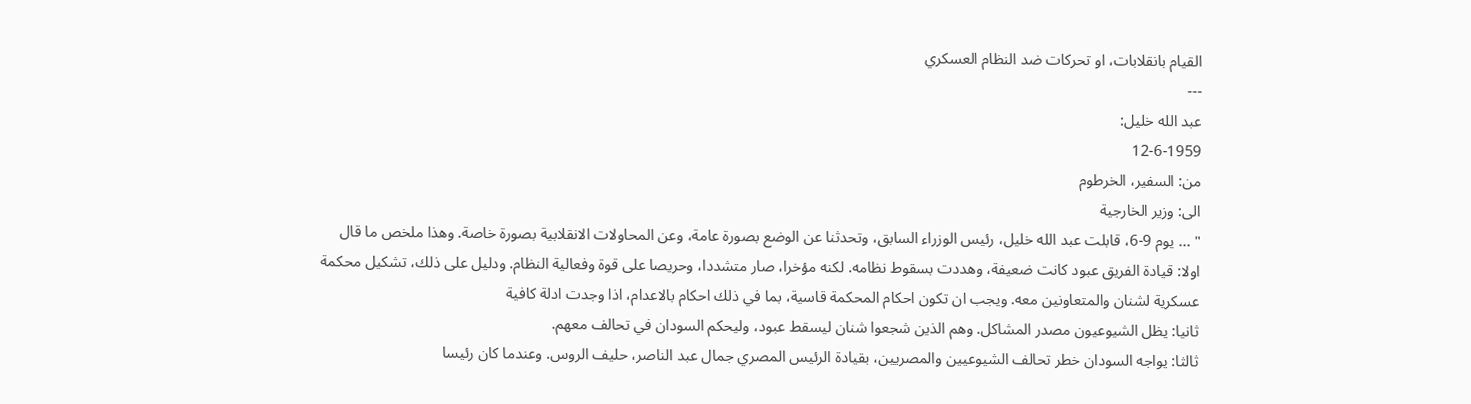القيام بانقلابات، او تحركات ضد النظام العسكري
---
عبد الله خليل:
12-6-1959
من: السفير، الخرطوم
الى: وزير الخارجية
" ... يوم 9-6، قابلت عبد الله خليل، رئيس الوزراء السابق، وتحدثنا عن الوضع بصورة عامة، وعن المحاولات الانقلابية بصورة خاصة. وهذا ملخص ما قال
اولا: قيادة الفريق عبود كانت ضعيفة، وهددت بسقوط نظامه. لكنه مؤخرا، صار متشددا، وحريصا على قوة وفعالية النظام. ودليل على ذلك، تشكيل محكمة عسكرية لشنان والمتعاونين معه. ويجب ان تكون احكام المحكمة قاسية، بما في ذلك احكام بالاعدام، اذا وجدت ادلة كافية
ثانيا: يظل الشيوعيون مصدر المشاكل. وهم الذين شجعوا شنان ليسقط عبود، وليحكم السودان في تحالف معهم.
ثالثا: يواجه السودان خطر تحالف الشيوعيين والمصريين، بقيادة الرئيس المصري جمال عبد الناصر، حليف الروس. وعندما كان رئيسا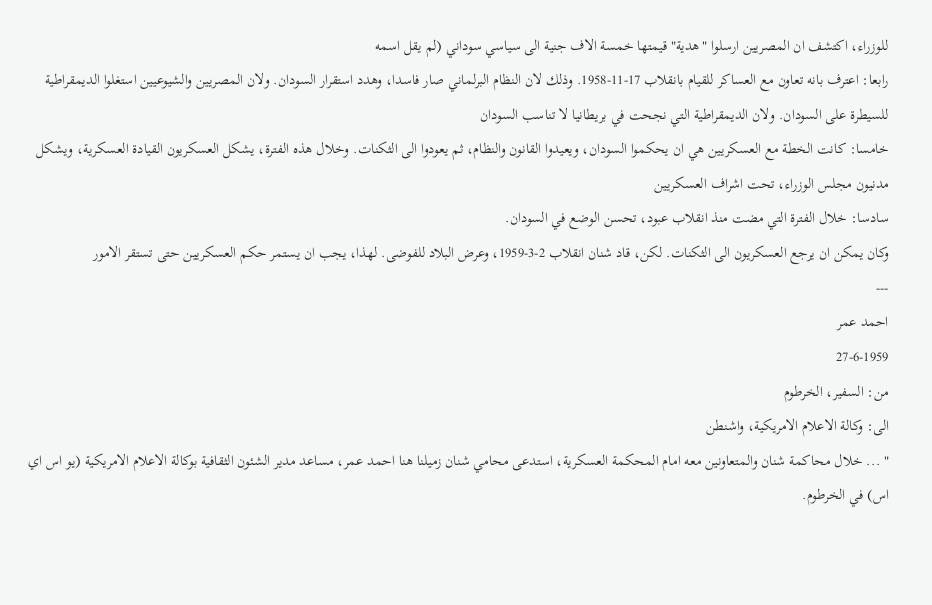للوزراء، اكتشف ان المصريين ارسلوا "هدية" قيمتها خمسة الاف جنية الى سياسي سوداني (لم يقل اسمه
رابعا: اعترف بانه تعاون مع العساكر للقيام بانقلاب 17-11-1958. وذلك لان النظام البرلماني صار فاسدا، وهدد استقرار السودان. ولان المصريين والشيوعيين استغلوا الديمقراطية للسيطرة على السودان. ولان الديمقراطية التي نجحت في بريطانيا لا تناسب السودان
خامسا: كانت الخطة مع العسكريين هي ان يحكموا السودان، ويعيدوا القانون والنظام، ثم يعودوا الى الثكنات. وخلال هذه الفترة، يشكل العسكريون القيادة العسكرية، ويشكل مدنيون مجلس الوزراء، تحت اشراف العسكريين
سادسا: خلال الفترة التي مضت منذ انقلاب عبود، تحسن الوضع في السودان.
وكان يمكن ان يرجع العسكريون الى الثكنات. لكن، قاد شنان انقلاب 2-3-1959، وعرض البلاد للفوضى. لهذا، يجب ان يستمر حكم العسكريين حتى تستقر الامور
---
احمد عمر
27-6-1959
من: السفير، الخرطوم
الى: وكالة الاعلام الامريكية، واشنطن
" ... خلال محاكمة شنان والمتعاونين معه امام المحكمة العسكرية، استدعى محامي شنان زميلنا هنا احمد عمر، مساعد مدير الشئون الثقافية بوكالة الاعلام الامريكية (يو اس اي اس) في الخرطوم.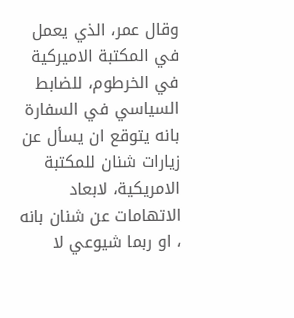وقال عمر، الذي يعمل في المكتبة الاميركية في الخرطوم، للضابط السياسي في السفارة بانه يتوقع ان يسأل عن زيارات شنان للمكتبة الامريكية، لابعاد الاتهامات عن شنان بانه ، او ربما شيوعي لا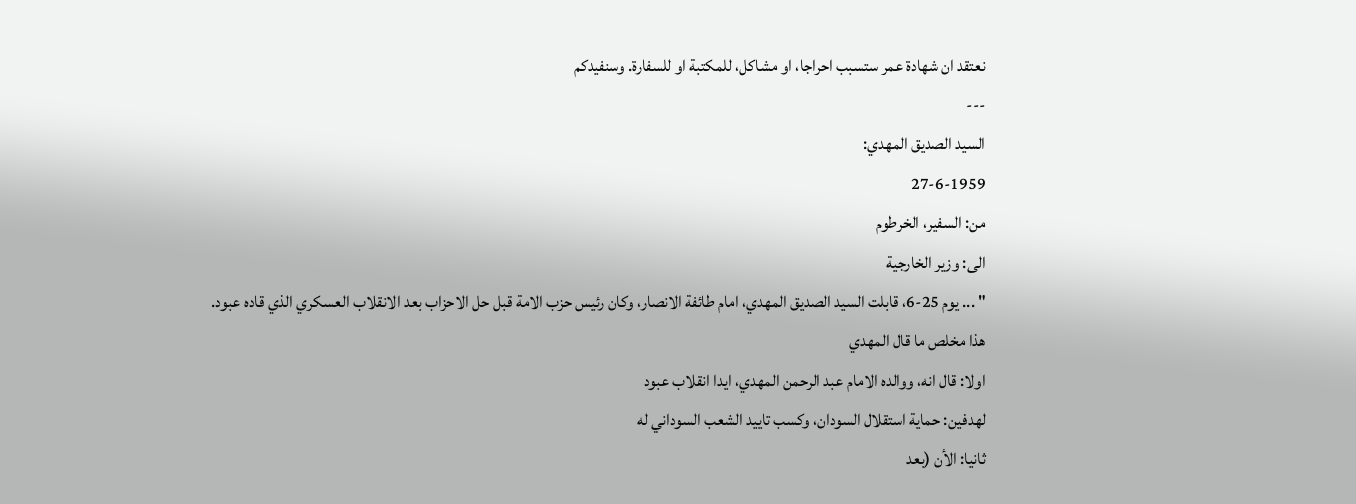نعتقد ان شهادة عمر ستسبب احراجا، او مشاكل، للمكتبة او للسفارة. وسنفيدكم
---
السيد الصديق المهدي:
27-6-1959
من: السفير، الخرطوم
الى: وزير الخارجية
" ... يوم 25-6، قابلت السيد الصديق المهدي، امام طائفة الانصار، وكان رئيس حزب الامة قبل حل الاحزاب بعد الانقلاب العسكري الذي قاده عبود.
هذا مخلص ما قال المهدي
اولا: قال انه، ووالده الامام عبد الرحمن المهدي، ايدا انقلاب عبود
لهدفين: حماية استقلال السودان، وكسب تاييد الشعب السوداني له
ثانيا: الأن (بعد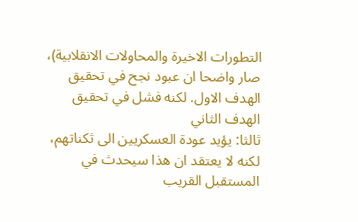التطورات الاخيرة والمحاولات الانقلابية)، صار واضحا ان عبود نجح في تحقيق الهدف الاول. لكنه فشل في تحقيق الهدف الثاني
ثالثا: يؤيد عودة العسكريين الى ثكناتهم، لكنه لا يعتقد ان هذا سيحدث في المستقبل القريب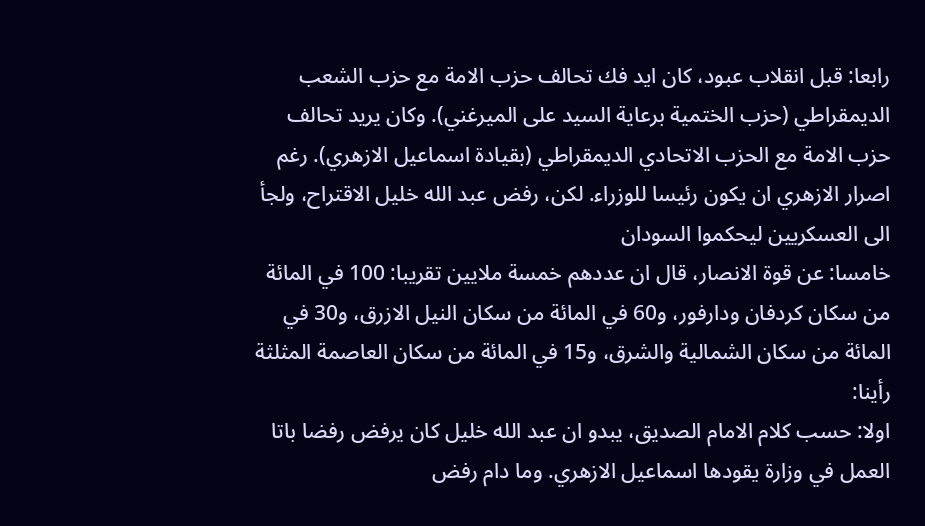رابعا: قبل انقلاب عبود، كان ايد فك تحالف حزب الامة مع حزب الشعب الديمقراطي (حزب الختمية برعاية السيد على الميرغني). وكان يريد تحالف حزب الامة مع الحزب الاتحادي الديمقراطي (بقيادة اسماعيل الازهري). رغم اصرار الازهري ان يكون رئيسا للوزراء. لكن، رفض عبد الله خليل الاقتراح، ولجأ الى العسكريين ليحكموا السودان
خامسا: عن قوة الانصار، قال ان عددهم خمسة ملايين تقريبا: 100 في المائة من سكان كردفان ودارفور، و60 في المائة من سكان النيل الازرق، و30 في المائة من سكان الشمالية والشرق، و15 في المائة من سكان العاصمة المثلثة
رأينا:
اولا: حسب كلام الامام الصديق، يبدو ان عبد الله خليل كان يرفض رفضا باتا العمل في وزارة يقودها اسماعيل الازهري. وما دام رفض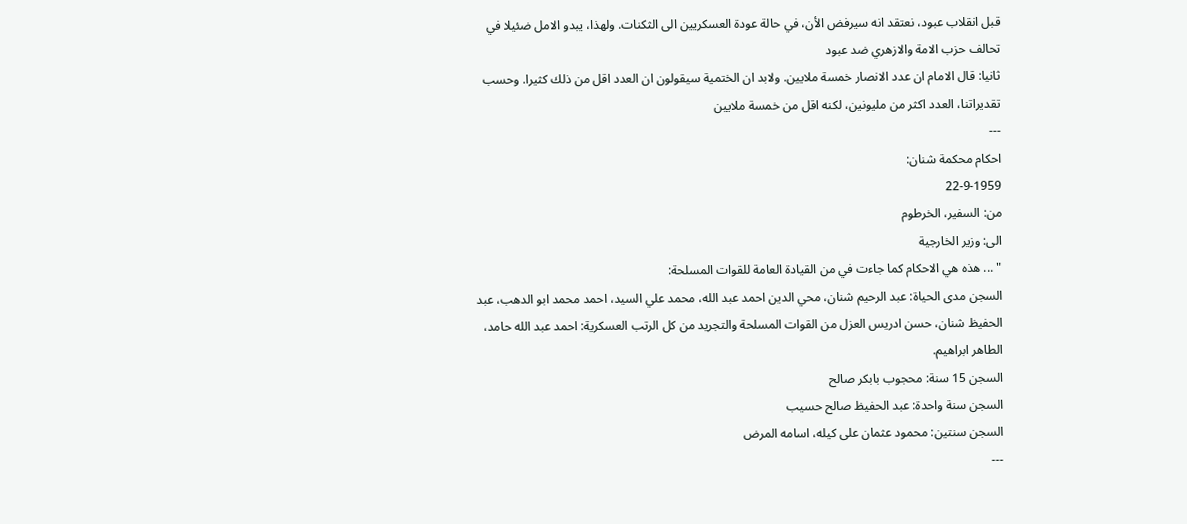قبل انقلاب عبود، نعتقد انه سيرفض الأن، في حالة عودة العسكريين الى الثكنات. ولهذا، يبدو الامل ضئيلا في تحالف حزب الامة والازهري ضد عبود
ثانيا: قال الامام ان عدد الانصار خمسة ملايين. ولابد ان الختمية سيقولون ان العدد اقل من ذلك كثيرا. وحسب تقديراتنا، العدد اكثر من مليونين، لكنه اقل من خمسة ملايين
---
احكام محكمة شنان:
22-9-1959
من: السفير، الخرطوم
الى: وزير الخارجية
" ... هذه هي الاحكام كما جاءت في من القيادة العامة للقوات المسلحة:
السجن مدى الحياة: عبد الرحيم شنان، محي الدين احمد عبد الله، محمد علي السيد، احمد محمد ابو الدهب، عبد الحفيظ شنان، حسن ادريس العزل من القوات المسلحة والتجريد من كل الرتب العسكرية: احمد عبد الله حامد، الطاهر ابراهيم.
السجن 15 سنة: محجوب بابكر صالح
السجن سنة واحدة: عبد الحفيظ صالح حسيب
السجن سنتين: محمود عثمان على كيله، اسامه المرض
---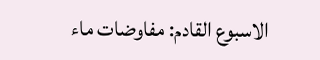الاسبوع القادم: مفاوضات ماء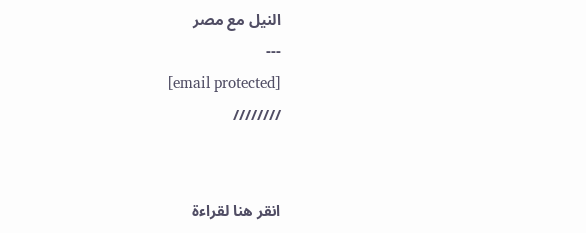النيل مع مصر
---
[email protected]
////////


انقر هنا لقراءة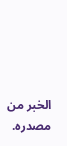الخبر من مصدره.